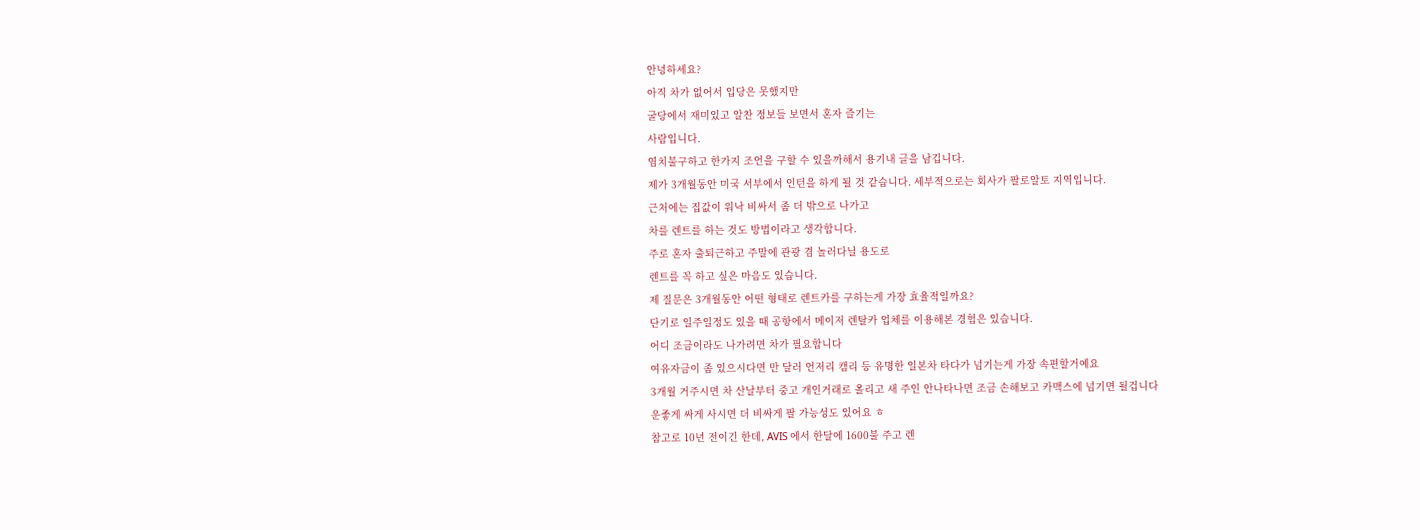안녕하세요?
아직 차가 없어서 입당은 못했지만
굴당에서 재미있고 알찬 정보들 보면서 혼자 즐기는
사람입니다.
염치불구하고 한가지 조언을 구할 수 있을까해서 용기내 글을 남깁니다.
제가 3개월동안 미국 서부에서 인턴을 하게 될 것 같습니다. 세부적으로는 회사가 팔로알토 지역입니다.
근처에는 집값이 워낙 비싸서 좀 더 밖으로 나가고
차를 렌트를 하는 것도 방법이라고 생각합니다.
주로 혼자 출퇴근하고 주말에 관광 겸 놀러다닐 용도로
렌트를 꼭 하고 싶은 마음도 있습니다.
제 질문은 3개월동안 어떤 형태로 렌트카를 구하는게 가장 효율적일까요?
단기로 일주일정도 있을 때 공항에서 메이저 렌탈카 업체를 이용해본 경험은 있습니다.
어디 조금이라도 나가려면 차가 필요합니다
여유자금이 좀 있으시다면 만 달러 언저리 캠리 등 유명한 일본차 타다가 넘기는게 가장 속편할거예요
3개월 거주시면 차 산날부터 중고 개인거래로 올리고 새 주인 안나타나면 조금 손해보고 카맥스에 넘기면 될겁니다
운좋게 싸게 사시면 더 비싸게 팔 가능성도 있어요 ㅎ
참고로 10년 전이긴 한데, AVIS 에서 한달에 1600불 주고 렌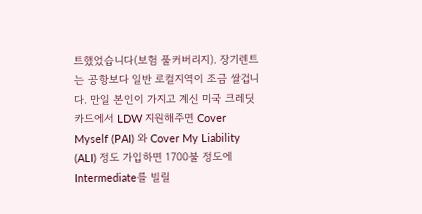트했었습니다(보험 풀커버리지). 장기렌트는 공항보다 일반 로컬지역이 조금 쌀겁니다. 만일 본인이 가지고 계신 미국 크레딧카드에서 LDW 지원해주면 Cover Myself (PAI) 와 Cover My Liability (ALI) 정도 가입하면 1700불 정도에 Intermediate를 빌릴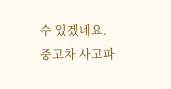수 있겠네요.
중고차 사고파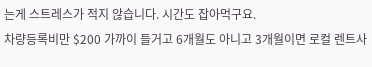는게 스트레스가 적지 않습니다. 시간도 잡아먹구요.
차량등록비만 $200 가까이 들거고 6개월도 아니고 3개월이면 로컬 렌트사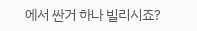에서 싼거 하나 빌리시죠?